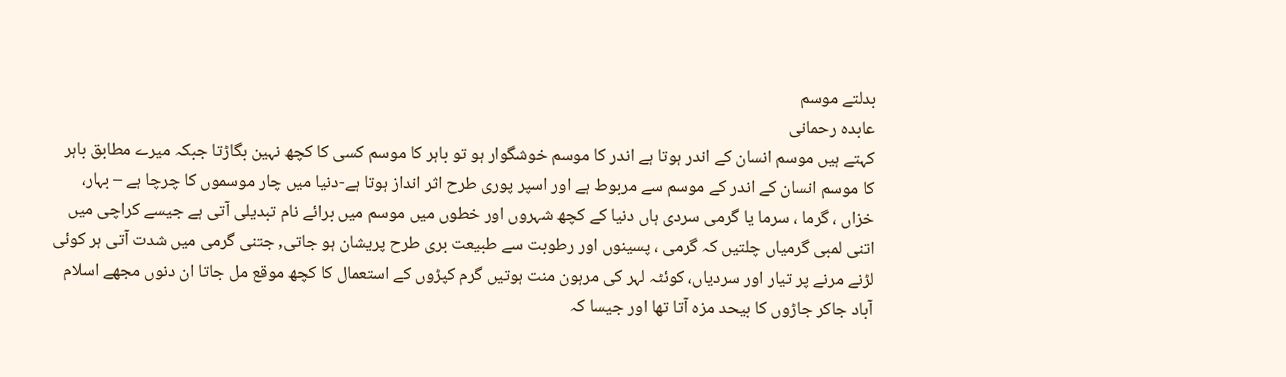بدلتے موسم
عابدہ رحمانی
کہتے ہیں موسم انسان کے اندر ہوتا ہے اندر کا موسم خوشگوار ہو تو باہر کا موسم کسی کا کچھ نہین بگاڑتا جبکہ میرے مطابق باہر کا موسم انسان کے اندر کے موسم سے مربوط ہے اور اسپر پوری طرح اثر انداز ہوتا ہے-دنیا میں چار موسموں کا چرچا ہے – بہار، خزاں ، گرما ، سرما یا گرمی سردی ہاں دنیا کے کچھ شہروں اور خطوں میں موسم میں برائے نام تبدیلی آتی ہے جیسے کراچی میں اتنی لمبی گرمیاں چلتیں کہ گرمی ، پسینوں اور رطوبت سے طبیعت بری طرح پریشان ہو جاتی, جتنی گرمی میں شدت آتی ہر کوئی لڑنے مرنے پر تیار اور سردیاں، کوئٹہ لہر کی مرہون منت ہوتیں گرم کپڑوں کے استعمال کا کچھ موقع مل جاتا ان دنوں مجھے اسلام آباد جاکر جاڑوں کا بیحد مزہ آتا تھا اور جیسا کہ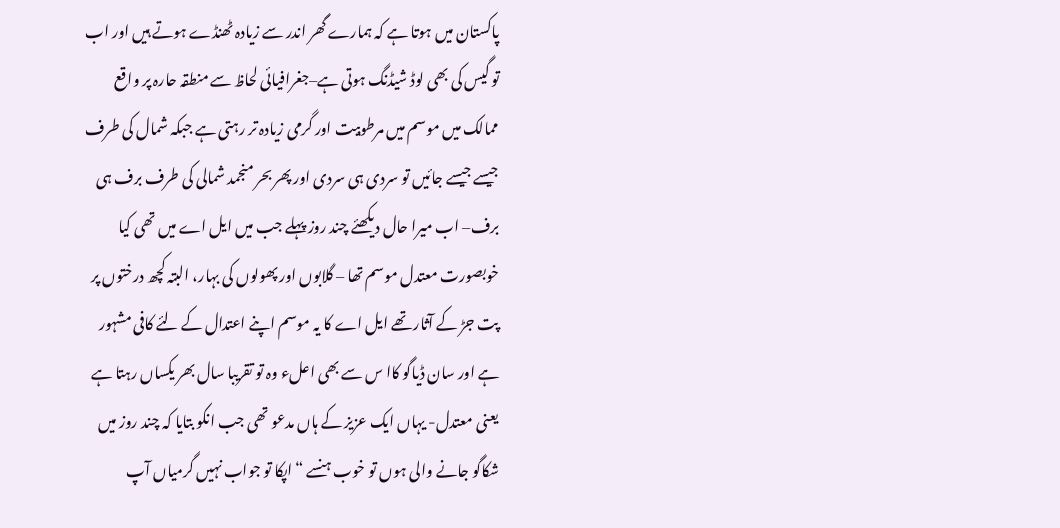پاکستان میں ہوتا ہے کہ ہمارے گھر اندر سے زیادہ ٹھنڈے ہوتے ہیں اور اب تو گیس کی بھی لوڈ شیڈنگ ہوتی ہے–جغرافیائی لحاظ سے منطقہ حارہ پر واقع ممالک میں موسم میں مرطوبیت اور گرمی زیادہ تر رہتی ہے جبکہ شمال کی طرف جیسے جیسے جائیں تو سردی ہی سردی اور پھر بحر منجمد شمالی کی طرف برف ہی برف– اب میرا حال دیکھئے چند روز پہلے جب میں ایل اے میں تھی کیا خوبصورت معتدل موسم تھا – گلابوں اور پھولوں کی بہار، البتہ کچھ درختوں پر پت جڑ کے آثار تھے ایل اے کا یہ موسم اپنے اعتدال کے لئے کافی مشہور ہے اور سان ڈیاگو کاا س سے بھی اعلء وہ تو تقریبا سال بھر یکساں رہتا ہے یعنی معتدل- یہاں ایک عزیز کے ہاں مدعو تھی جب انکو بتایا کہ چند روز میں شکاگو جانے والی ہوں تو خوب ہنسے “اپکا تو جواب نہیں گرمیاں آپ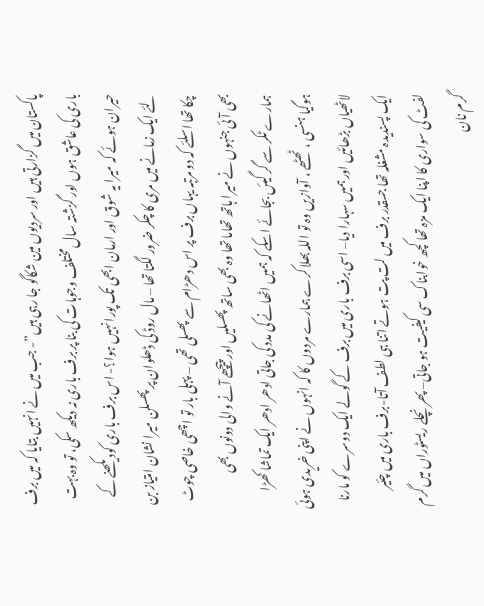پاکستان میں گزارتی ہیں اور سردیوں مین شکاگو جا رہی ہیں”- جب میں نے انہیں بتایا کہ میں برف باری کی عاشق ہوں اور گزشتہ سال مختلف وجوہات کی بنا پر برف باری نہ دیکھ سکی، تو وہ بہت حیران ہوئے کہ میرا یہ شوق اور ارمان ابھی تک پورا نہیں ہوا؟- اس برف باری کودیکھنے کے لئے ایک زمانے میں مری کا چکر ضرور لگتا تھا – مال روڈ کی ڈھلوان پر پھسلن میرا نشان امتیاز بن چکا تھا اسلئے کہ دو مرتبہ یہاں برف پر اس دھڑام سے پھسلی تھی – پہلی بار تو اچھی خاصی چوٹ بھی آئی جنہوں نے میرا ہاتھ تھاما تھا وہ بھی ساتھ پھسلیں اور پیچھے آنے والی دونوں بھی ہمارے ٹکر سے گر گیئں بجائے اسکے کہ ہمیں اٹھانے کی مدد کی جاتی ادھر ادھر ایک تماشا کھڑا ہوگیا ہنسی ، ٹھٹھے ، آوازیں وہ تو اللہ بھلا کرے ہمارے مردوں کا کہ انہوں نے اپنی خریدی ہوئی لاٹھیاں بڑھائیں اور ہمیں سہارا دیا– اسی برف باری میں برف کے گولے ایک دوسرے کو مارنا ایک پسندیدہ مشغلہ تھا جسقدر برف میں لت پت ہوتے اتنا ہی لطف آتا-برف باری میں چئیر لفٹ کی سواری کا اپنا ایک مزہ تھا کچھ خوابناک سی کیفیت ہو جاتی– پھر نچلے ریسٹوراں میں گرم گرم نان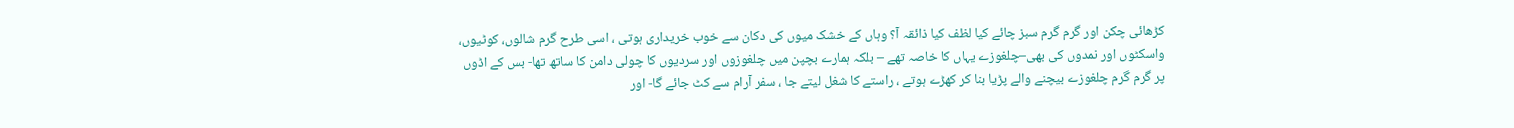کڑھائی چکن اور گرم گرم سبز چائے کیا لظف کیا ذائقہ آ؟ وہاں کے خشک میوں کی دکان سے خوب خریداری ہوتی ، اسی طرح گرم شالوں، کوٹیوں، واسکٹوں اور نمدوں کی بھی–چلغوزے یہاں کا خاصہ تھے – بلکہ ہمارے بچپن میں چلغوزوں اور سردیوں کا چولی دامن کا ساتھ تھا- بس کے اڈوں پر گرم گرم چلغوزے بیچنے والے پڑیا بنا کر کھڑے ہوتے ، راستے کا شغل لیتے جا ، سفر آرام سے کٹ جائے گا- اور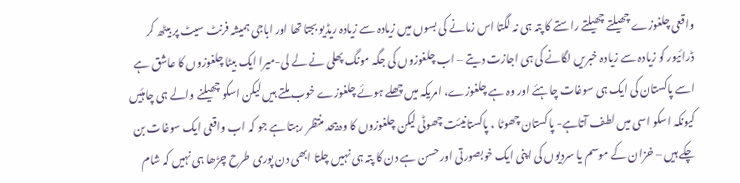واقعی چلغوزے چھیلتے چھیلتے راستے کا پتہ ہی نہ لگتا اس زمانے کی بسوں میں زیادہ سے زیادہ ریڈیو بجتا تھا اور اباجی ہمیشہ فرنٹ سیٹ پر بیٹھ کر ڈرائیور کو زیادہ سے زیادہ خبریں لگانے کی ہی اجازت دیتے – اب چلغوزوں کی جگہ مونگ پھلی نے لے لی-میرا ایک بیٹا چلغوزوں کا عاشق ہے اسے پاکستان کی ایک ہی سوغات چاہئے اور وہ ہے چلغوزے، امریکہ میں چھلے ہوئے چلغوزے خوب ملتے ہیں لیکن اسکو چھیلنے والے ہی چاہئیں کیونکہ اسکو اسی میں لطف آتاہے- پاکستان چھوٹا ، پاکستانیئت چھوٹی لیکن چلغوزوں کا وہ بیحد منتظر رہتا ہے جو کہ اب واقعی ایک سوغات بن چکے ہیں – خزان کے موسم یا سردیوں کی اپنی ایک خوبصورتی اور حسن ہے دن کا پتہ ہی نہیں چلتا ابھی دن پوری طرح چڑھا ہی نہیں کہ شام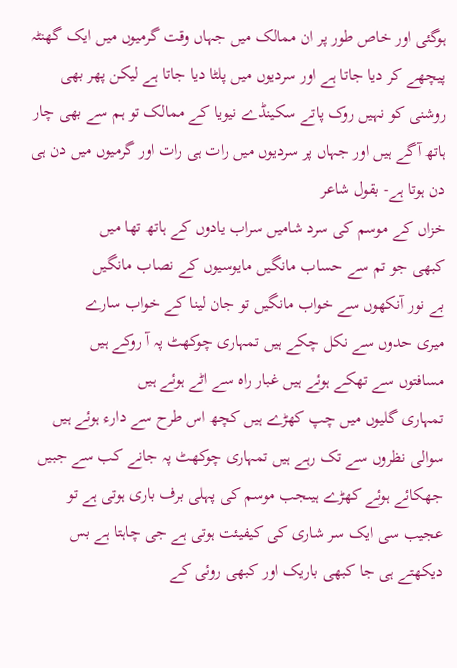ہوگئی اور خاص طور پر ان ممالک میں جہاں وقت گرمیوں میں ایک گھنٹہ پیچھے کر دیا جاتا ہے اور سردیوں میں پلٹا دیا جاتا ہے لیکن پھر بھی روشنی کو نہیں روک پاتے سکینڈے نیویا کے ممالک تو ہم سے بھی چار ہاتھ آگے ہیں اور جہاں پر سردیوں میں رات ہی رات اور گرمیوں میں دن ہی دن ہوتا ہے- بقول شاعر
خزاں کے موسم کی سرد شامیں سراب یادوں کے ہاتھ تھا میں
کبھی جو تم سے حساب مانگیں مایوسیوں کے نصاب مانگیں
بے نور آنکھوں سے خواب مانگیں تو جان لینا کے خواب سارے
میری حدوں سے نکل چکے ہیں تمہاری چوکھٹ پہ آ روکے ہیں
مسافتوں سے تھکے ہوئے ہیں غبار راہ سے اٹے ہوئے ہیں
تمہاری گلیوں میں چپ کھڑے ہیں کچھ اس طرح سے دارء ہوئے ہیں
سوالی نظروں سے تک رہے ہیں تمہاری چوکھٹ پہ جانے کب سے جبیں جھکائے ہوئے کھڑے ہیںجب موسم کی پہلی برف باری ہوتی ہے تو عجیب سی ایک سر شاری کی کیفیئت ہوتی ہے جی چاہتا ہے بس دیکھتے ہی جا کبھی باریک اور کبھی روئی کے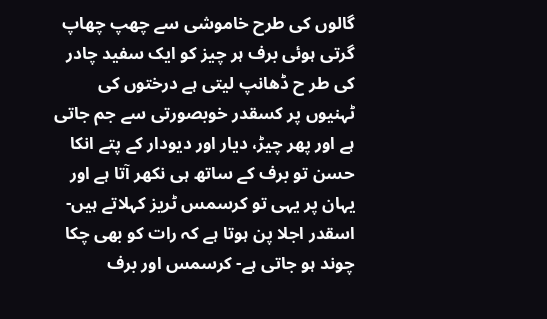گالوں کی طرح خاموشی سے چھپ چھاپ گرتی ہوئی برف ہر چیز کو ایک سفید چادر کی طر ح ڈھانپ لیتی ہے درختوں کی ٹہنیوں پر کسقدر خوبصورتی سے جم جاتی ہے اور پھر چیڑ، دیار اور دیودار کے پتے انکا حسن تو برف کے ساتھ ہی نکھر آتا ہے اور یہان پر یہی تو کرسمس ٹریز کہلاتے ہیں- اسقدر اجلا پن ہوتا ہے کہ رات کو بھی چکا چوند ہو جاتی ہے- کرسمس اور برف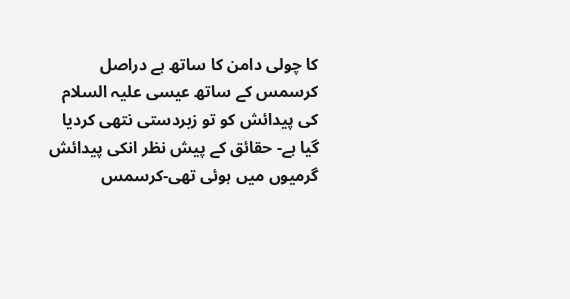کا چولی دامن کا ساتھ ہے دراصل کرسمس کے ساتھ عیسی علیہ السلام کی پیدائش کو تو زبردستی نتھی کردیا گیا ہے- حقائق کے پیش نظر انکی پیدائش گرمیوں میں ہوئی تھی-کرسمس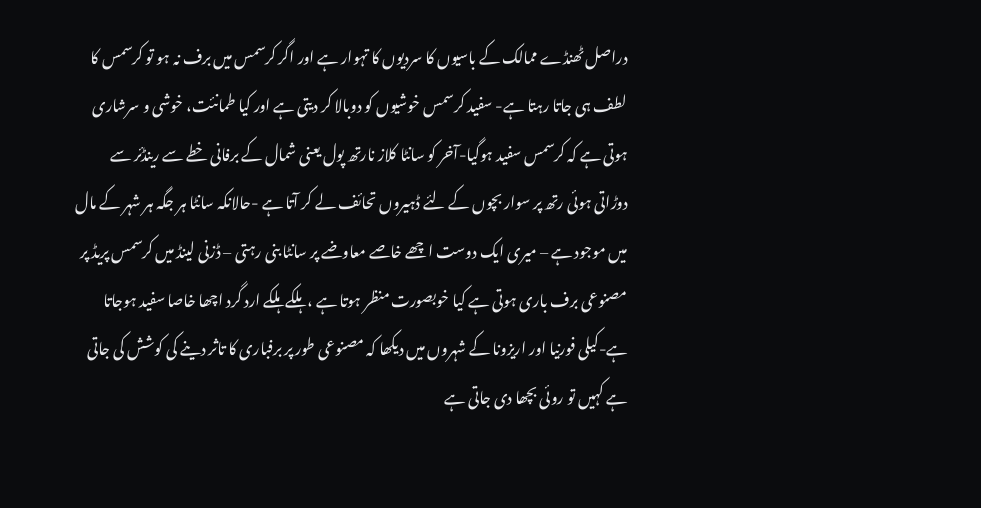دراصل ٹھنڈے ممالک کے باسیوں کا سردیوں کا تہوار ہے اور اگر کرسمس میں برف نہ ہو تو کرسمس کا لطف ہی جاتا رہتا ہے- سفید کرسمس خوشیوں کو دوبالا کر دیتی ہے اور کیا طمانئت، خوشی و سرشاری ہوتی ہے کہ کرسمس سفید ہوگیا-آخر کو سانٹا کلاز نارتھ پول یعنی شمال کے برفانی خطے سے رینڈئر سے دوڑاتی ہوئی رتھ پر سوار بچوں کے لئے ڈہیروں تحائف لے کر آتا ہے -حالانکہ سانٹا ہر جگہ ہر شہر کے مال میں موجود ہے – میری ایک دوست اچھے خاصے معاوضے پر سانٹا بنی رہتی – ڈزنی لینڈ میں کرسمس پریڈ پر مصنوعی برف باری ہوتی ہے کیا خوبصورت منظر ہوتا ہے ، ہلکے ہلکے ارد گرد اچھا خاصا سفید ہوجاتا ہے-کیلی فورنیا اور اریزونا کے شہروں میں دیکھا کہ مصنوعی طور پر برفباری کا تاثر دینے کی کوشش کی جاتی ہے کہیں تو روئی بچھا دی جاتی ہے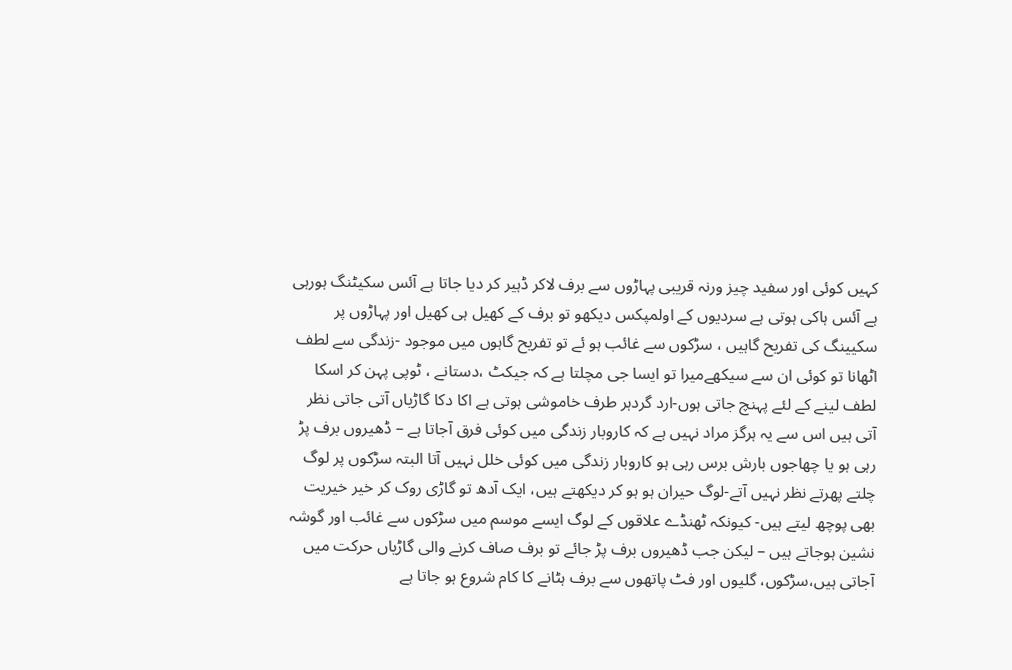کہیں کوئی اور سفید چیز ورنہ قریبی پہاڑوں سے برف لاکر ڈہیر کر دیا جاتا ہے آئس سکیٹنگ ہورہی ہے آئس ہاکی ہوتی ہے سردیوں کے اولمپکس دیکھو تو برف کے کھیل ہی کھیل اور پہاڑوں پر سکیینگ کی تفریح گاہیں ، سڑکوں سے غائب ہو ئے تو تفریح گاہوں میں موجود -زندگی سے لطف اٹھانا تو کوئی ان سے سیکھےمیرا تو ایسا جی مچلتا ہے کہ جیکٹ ،دستانے ، ٹوپی پہن کر اسکا لطف لینے کے لئے پہنچ جاتی ہوں-ارد گردہر طرف خاموشی ہوتی ہے اکا دکا گاڑیاں آتی جاتی نظر آتی ہیں اس سے یہ ہرگز مراد نہیں ہے کہ کاروبار زندگی میں کوئی فرق آجاتا ہے – ڈھیروں برف پڑ رہی ہو یا چھاجوں بارش برس رہی ہو کاروبار زندگی میں کوئی خلل نہیں آتا البتہ سڑکوں پر لوگ چلتے پھرتے نظر نہیں آتے-لوگ حیران ہو ہو کر دیکھتے ہیں، ایک آدھ تو گاڑی روک کر خیر خیریت بھی پوچھ لیتے ہیں- کیونکہ ٹھنڈے علاقوں کے لوگ ایسے موسم میں سڑکوں سے غائب اور گوشہ نشین ہوجاتے ہیں – لیکن جب ڈھیروں برف پڑ جائے تو برف صاف کرنے والی گاڑیاں حرکت میں آجاتی ہیں،سڑکوں، گلیوں اور فٹ پاتھوں سے برف ہٹانے کا کام شروع ہو جاتا ہے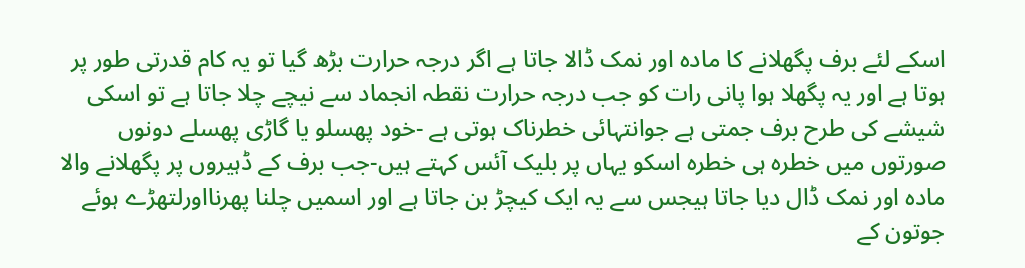اسکے لئے برف پگھلانے کا مادہ اور نمک ڈالا جاتا ہے اگر درجہ حرارت بڑھ گیا تو یہ کام قدرتی طور پر ہوتا ہے اور یہ پگھلا ہوا پانی رات کو جب درجہ حرارت نقطہ انجماد سے نیچے چلا جاتا ہے تو اسکی شیشے کی طرح برف جمتی ہے جوانتہائی خطرناک ہوتی ہے -خود پھسلو یا گاڑی پھسلے دونوں صورتوں میں خطرہ ہی خطرہ اسکو یہاں پر بلیک آئس کہتے ہیں-جب برف کے ڈہیروں پر پگھلانے والا مادہ اور نمک ڈال دیا جاتا ہیجس سے یہ ایک کیچڑ بن جاتا ہے اور اسمیں چلنا پھرنااورلتھڑے ہوئے جوتون کے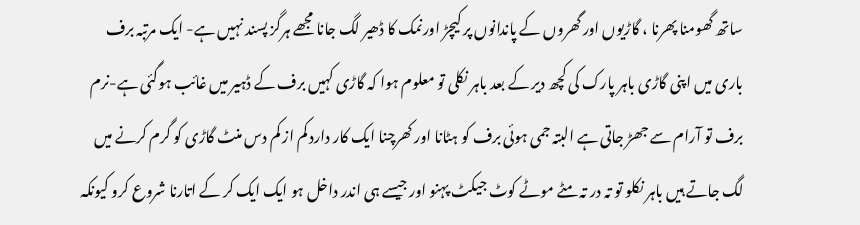ساتھ گھومنا پھرنا ، گاڑیوں اور گھروں کے پاندانوں پر کیچڑ اورنمک کا ڈھیر لگ جانا مجھے ہرگز پسند نہیں ہے- ایک مرتبہ برف باری میں اپنی گاڑی باہر پارک کی کچھ دیر کے بعد باہر نکلی تو معلوم ہوا کہ گاڑی کہیں برف کے ڈہیر میں غائب ہوگئی ہے-نرم برف تو آرام سے جھڑ جاتی ہے البتہ جمی ہوئی برف کو ہٹانا اور کھرچنا ایک کار دارد کم از کم دس منٹ گاڑی کو گرم کرنے میں لگ جاتے ہیں باہر نکلو تو تہ در تہ مٹے موٹے کوٹ جیکٹ پہنو اور جیسے ہی اندر داخل ہو ایک ایک کر کے اتارنا شروع کرو کیونکہ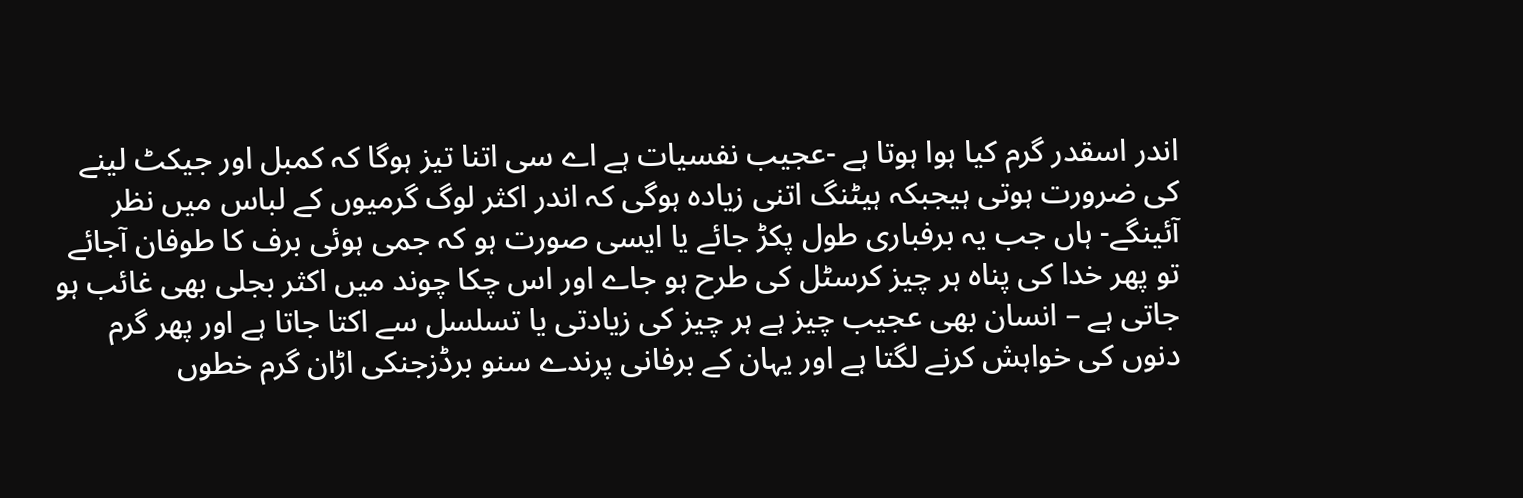اندر اسقدر گرم کیا ہوا ہوتا ہے -عجیب نفسیات ہے اے سی اتنا تیز ہوگا کہ کمبل اور جیکٹ لینے کی ضرورت ہوتی ہیجبکہ ہیٹنگ اتنی زیادہ ہوگی کہ اندر اکثر لوگ گرمیوں کے لباس میں نظر آئینگے- ہاں جب یہ برفباری طول پکڑ جائے یا ایسی صورت ہو کہ جمی ہوئی برف کا طوفان آجائے تو پھر خدا کی پناہ ہر چیز کرسٹل کی طرح ہو جاے اور اس چکا چوند میں اکثر بجلی بھی غائب ہو جاتی ہے – انسان بھی عجیب چیز ہے ہر چیز کی زیادتی یا تسلسل سے اکتا جاتا ہے اور پھر گرم دنوں کی خواہش کرنے لگتا ہے اور یہان کے برفانی پرندے سنو برڈزجنکی اڑان گرم خطوں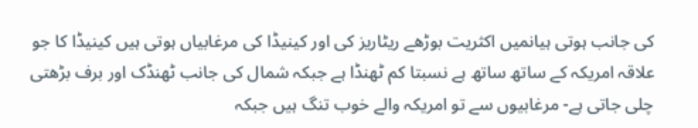کی جانب ہوتی ہیانمیں اکثریت بوڑھے ریٹاریز کی اور کینیڈا کی مرغابیاں ہوتی ہیں کینیڈا کا جو علاقہ امریکہ کے ساتھ ساتھ ہے نسبتا کم ٹھنڈا ہے جبکہ شمال کی جانب ٹھنڈک اور برف بڑھتی چلی جاتی ہے- مرغابیوں سے تو امریکہ والے خوب تنگ ہیں جبکہ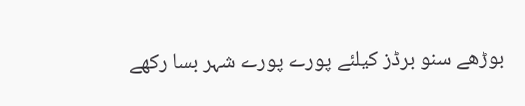بوڑھے سنو برڈز کیلئے پورے پورے شہر بسا رکھے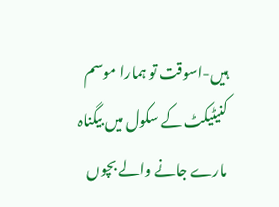ہیں-اسوقت تو ہمارا موسم کنیٹیکٹ کے سکول میں بیگناہ مارے جانے والے بچوں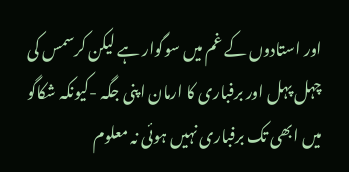اور استادوں کے غم میں سوگوار ہے لیکن کرسمس کی چہل پہل اور برفباری کا ارمان اپنی جگہ -کیونکہ شکاگو میں ابھی تک برفباری نہیں ہوئی نہ معلوم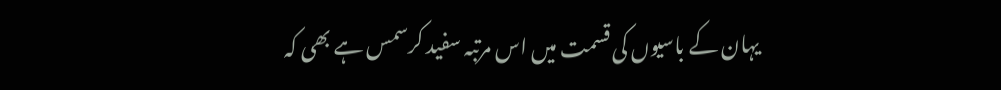یہان کے باسیوں کی قسمت میں اس مرتبہ سفید کرسمس ہے بھی کہ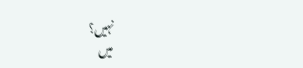نہیں؟
میں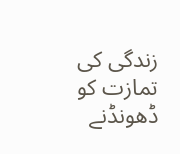زندگی کی تمازت کو ڈھونڈنے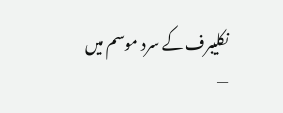نکلیبرف کے سرد موسم میں
—